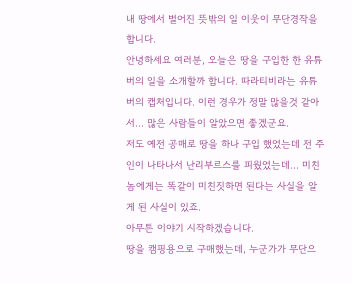내 땅에서 벌어진 뜻밖의 일 이웃이 무단경작을 합니다.
안녕하세요 여러분, 오늘은 땅을 구입한 한 유튜버의 일을 소개할까 합니다. 따라티비라는 유튜버의 캡처입니다. 이런 경우가 정말 많을것 같아서… 많은 사람들이 알았으면 좋겠군요.
저도 예전 공매로 땅을 하나 구입 했었는데 전 주인이 나타나서 난리부르스를 피웠었는데… 미친놈에게는 똑같이 미친짓하면 된다는 사실을 알게 된 사실이 있죠.
아무튼 이야기 시작하겠습니다.
땅을 캠핑용으로 구매했는데, 누군가가 무단으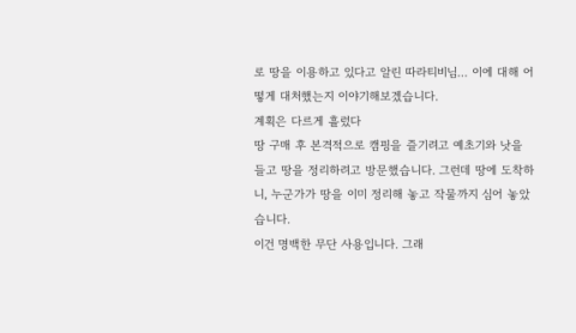로 땅을 이용하고 있다고 알린 따라티비님… 이에 대해 어떻게 대처했는지 이야기해보겠습니다.
계획은 다르게 흘렀다
땅 구매 후 본격적으로 캠핑을 즐기려고 예초기와 낫을 들고 땅을 정리하려고 방문했습니다. 그런데 땅에 도착하니, 누군가가 땅을 이미 정리해 놓고 작물까지 심어 놓았습니다.
이건 명백한 무단 사용입니다. 그래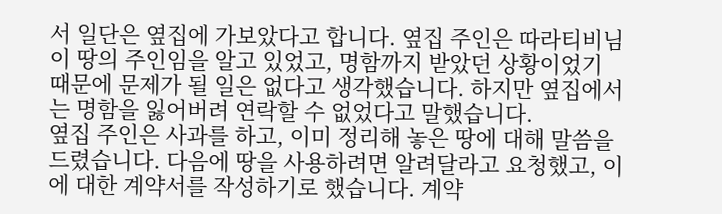서 일단은 옆집에 가보았다고 합니다. 옆집 주인은 따라티비님이 땅의 주인임을 알고 있었고, 명함까지 받았던 상황이었기 때문에 문제가 될 일은 없다고 생각했습니다. 하지만 옆집에서는 명함을 잃어버려 연락할 수 없었다고 말했습니다.
옆집 주인은 사과를 하고, 이미 정리해 놓은 땅에 대해 말씀을 드렸습니다. 다음에 땅을 사용하려면 알려달라고 요청했고, 이에 대한 계약서를 작성하기로 했습니다. 계약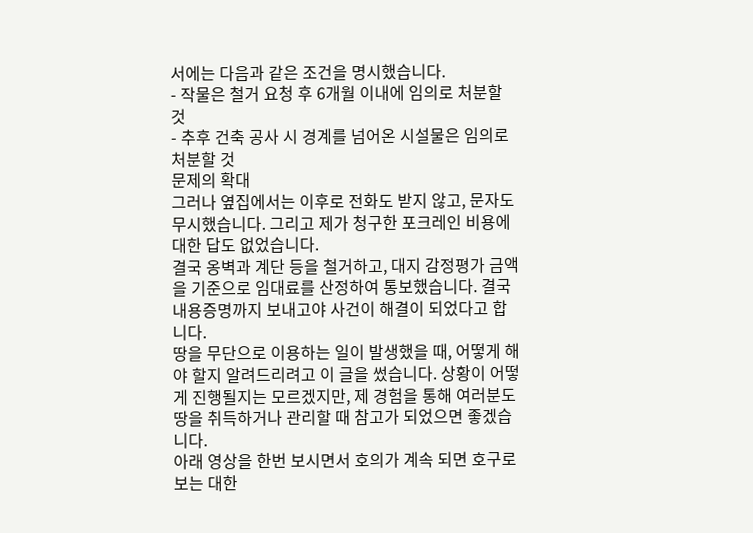서에는 다음과 같은 조건을 명시했습니다.
- 작물은 철거 요청 후 6개월 이내에 임의로 처분할 것
- 추후 건축 공사 시 경계를 넘어온 시설물은 임의로 처분할 것
문제의 확대
그러나 옆집에서는 이후로 전화도 받지 않고, 문자도 무시했습니다. 그리고 제가 청구한 포크레인 비용에 대한 답도 없었습니다.
결국 옹벽과 계단 등을 철거하고, 대지 감정평가 금액을 기준으로 임대료를 산정하여 통보했습니다. 결국 내용증명까지 보내고야 사건이 해결이 되었다고 합니다.
땅을 무단으로 이용하는 일이 발생했을 때, 어떻게 해야 할지 알려드리려고 이 글을 썼습니다. 상황이 어떻게 진행될지는 모르겠지만, 제 경험을 통해 여러분도 땅을 취득하거나 관리할 때 참고가 되었으면 좋겠습니다.
아래 영상을 한번 보시면서 호의가 계속 되면 호구로 보는 대한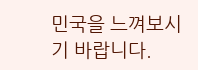민국을 느껴보시기 바랍니다.